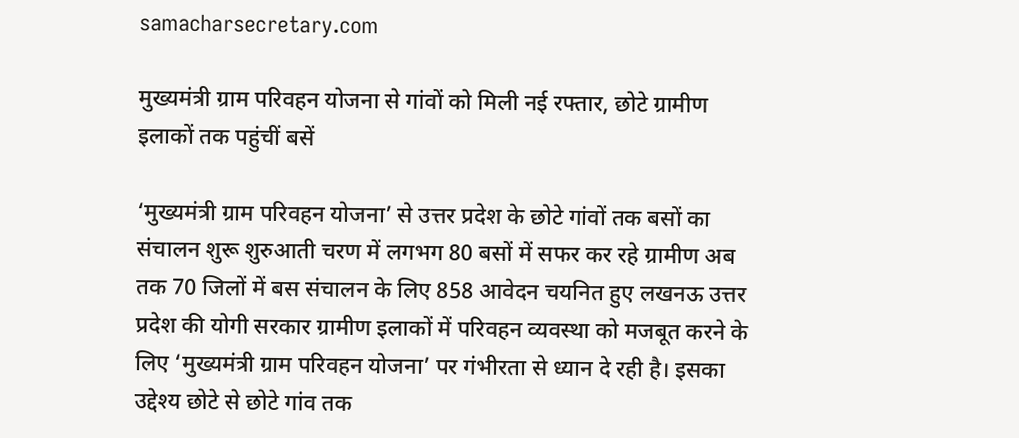samacharsecretary.com

मुख्यमंत्री ग्राम परिवहन योजना से गांवों को मिली नई रफ्तार, छोटे ग्रामीण इलाकों तक पहुंचीं बसें

‘मुख्यमंत्री ग्राम परिवहन योजना’ से उत्तर प्रदेश के छोटे गांवों तक बसों का संचालन शुरू शुरुआती चरण में लगभग 80 बसों में सफर कर रहे ग्रामीण अब तक 70 जिलों में बस संचालन के लिए 858 आवेदन चयनित हुए लखनऊ उत्तर प्रदेश की योगी सरकार ग्रामीण इलाकों में परिवहन व्यवस्था को मजबूत करने के लिए ‘मुख्यमंत्री ग्राम परिवहन योजना’ पर गंभीरता से ध्यान दे रही है। इसका उद्देश्य छोटे से छोटे गांव तक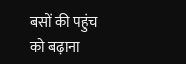बसों की पहुंच को बढ़ाना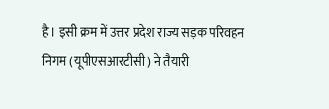है। इसी क्रम में उत्तर प्रदेश राज्य सड़क परिवहन निगम (यूपीएसआरटीसी) ने तैयारी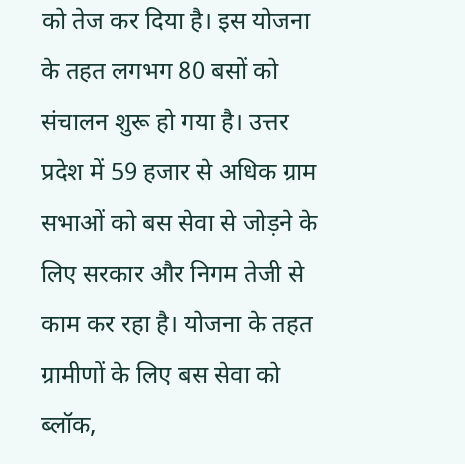को तेज कर दिया है। इस योजना के तहत लगभग 80 बसों को संचालन शुरू हो गया है। उत्तर प्रदेश में 59 हजार से अधिक ग्राम सभाओं को बस सेवा से जोड़ने के लिए सरकार और निगम तेजी से काम कर रहा है। योजना के तहत ग्रामीणों के लिए बस सेवा को ब्लॉक,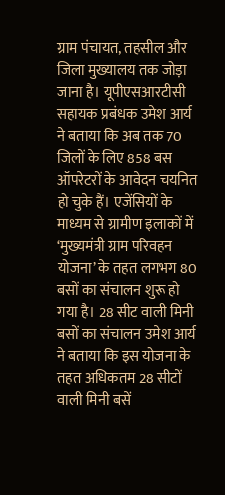ग्राम पंचायत, तहसील और जिला मुख्यालय तक जोड़ा जाना है। यूपीएसआरटीसी सहायक प्रबंधक उमेश आर्य ने बताया कि अब तक 70 जिलों के लिए 858 बस ऑपरेटरों के आवेदन चयनित हो चुके हैं। एजेंसियों के माध्यम से ग्रामीण इलाकों में ‘मुख्यमंत्री ग्राम परिवहन योजना’ के तहत लगभग 80 बसों का संचालन शुरू हो गया है। 28 सीट वाली मिनी बसों का संचालन उमेश आर्य ने बताया कि इस योजना के तहत अधिकतम 28 सीटों वाली मिनी बसें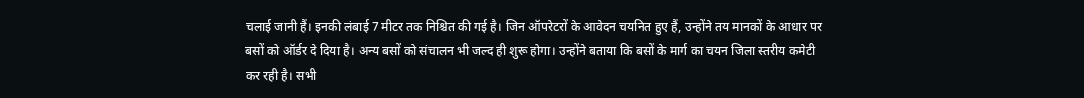चलाई जानी हैं। इनकी लंबाई 7 मीटर तक निश्चित की गई है। जिन ऑपरेटरों के आवेदन चयनित हुए हैं, उन्होंने तय मानकों के आधार पर बसों को ऑर्डर दे दिया है। अन्य बसों को संचालन भी जल्द ही शुरू होगा। उन्होंने बताया कि बसों के मार्ग का चयन जिला स्तरीय कमेटी कर रही है। सभी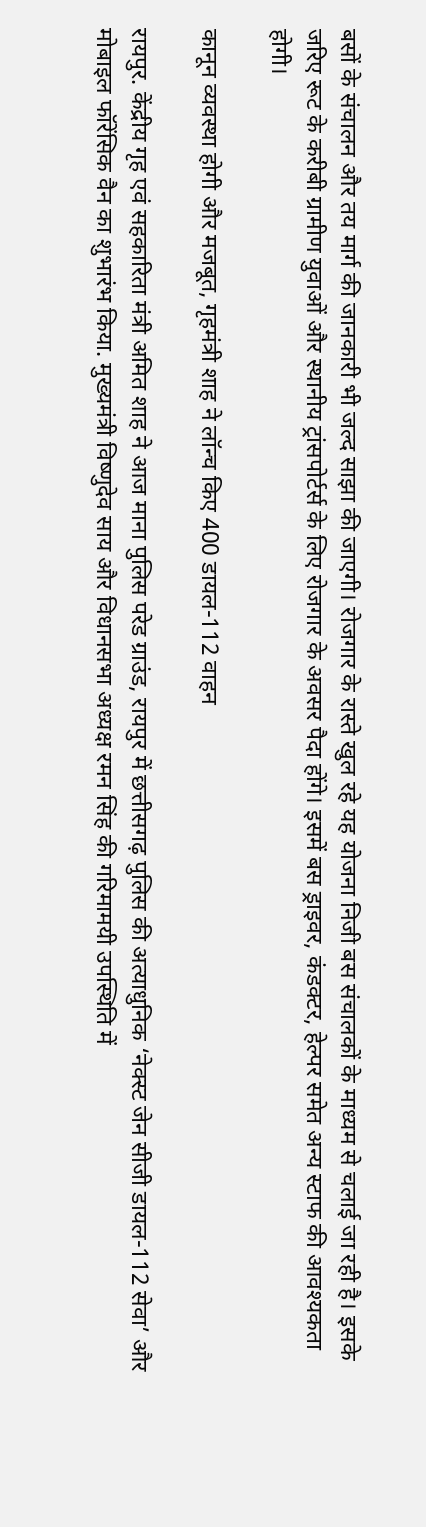बसों के संचालन और तय मार्ग की जानकारी भी जल्द साझा की जाएगी। रोजगार के रास्ते खुल रहे यह योजना निजी बस संचालकों के माध्यम से चलाई जा रही है। इसके जरिए रूट के करीबी ग्रामीण युवाओं और स्थानीय ट्रांसपोर्टर्स के लिए रोजगार के अवसर पैदा होंगे। इसमें बस ड्राइवर, कंडक्टर, हेल्पर समेत अन्य स्टाफ की आवश्यकता होगी।

कानून व्यवस्था होगी और मजबूत, गृहमंत्री शाह ने लॉन्च किए 400 डायल-112 वाहन

रायपुर. केंद्रीय गृह एवं सहकारिता मंत्री अमित शाह ने आज माना पुलिस परेड ग्राउंड, रायपुर में छत्तीसगढ़ पुलिस की अत्याधुनिक ‘नेक्स्ट जेन सीजी डायल-112 सेवा’ और  मोबाइल फॉरेंसिक वैन का शुभारंभ किया. मुख्यमंत्री विष्णुदेव साय और विधानसभा अध्यक्ष रमन सिंह की गरिमामयी उपस्थिति में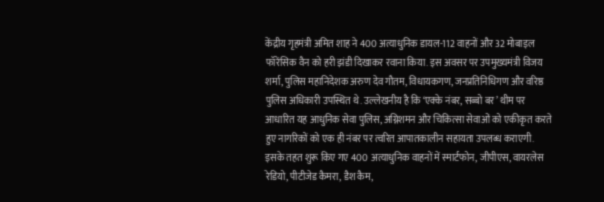केंद्रीय गृहमंत्री अमित शाह ने 400 अत्याधुनिक डायल-112 वाहनों और 32 मोबाइल फॉरेंसिक वैन को हरी झंडी दिखाकर रवाना किया. इस अवसर पर उपमुख्यमंत्री विजय शर्मा, पुलिस महानिदेशक अरुण देव गौतम, विधायकगण, जनप्रतिनिधिगण और वरिष्ठ पुलिस अधिकारी उपस्थित थे. उल्लेखनीय है कि ‘एक्के नंबर, सब्बो बर’ थीम पर आधारित यह आधुनिक सेवा पुलिस, अग्निशमन और चिकित्सा सेवाओं को एकीकृत करते हुए नागरिकों को एक ही नंबर पर त्वरित आपातकालीन सहायता उपलब्ध कराएगी. इसके तहत शुरू किए गए 400 अत्याधुनिक वाहनों में स्मार्टफोन, जीपीएस, वायरलेस रेडियो, पीटीजेड कैमरा, डैश कैम,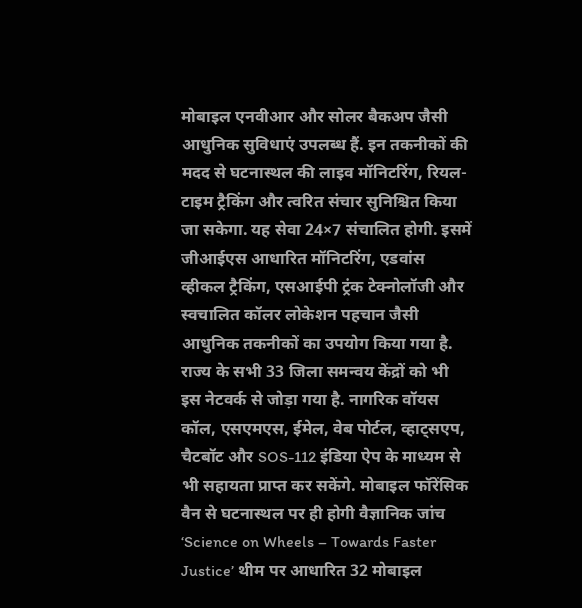मोबाइल एनवीआर और सोलर बैकअप जैसी आधुनिक सुविधाएं उपलब्ध हैं. इन तकनीकों की मदद से घटनास्थल की लाइव मॉनिटरिंग, रियल-टाइम ट्रैकिंग और त्वरित संचार सुनिश्चित किया जा सकेगा. यह सेवा 24×7 संचालित होगी. इसमें जीआईएस आधारित मॉनिटरिंग, एडवांस व्हीकल ट्रैकिंग, एसआईपी ट्रंक टेक्नोलॉजी और स्वचालित कॉलर लोकेशन पहचान जैसी आधुनिक तकनीकों का उपयोग किया गया है. राज्य के सभी 33 जिला समन्वय केंद्रों को भी इस नेटवर्क से जोड़ा गया है. नागरिक वॉयस कॉल, एसएमएस, ईमेल, वेब पोर्टल, व्हाट्सएप, चैटबॉट और SOS-112 इंडिया ऐप के माध्यम से भी सहायता प्राप्त कर सकेंगे. मोबाइल फॉरेंसिक वैन से घटनास्थल पर ही होगी वैज्ञानिक जांच ‘Science on Wheels – Towards Faster Justice’ थीम पर आधारित 32 मोबाइल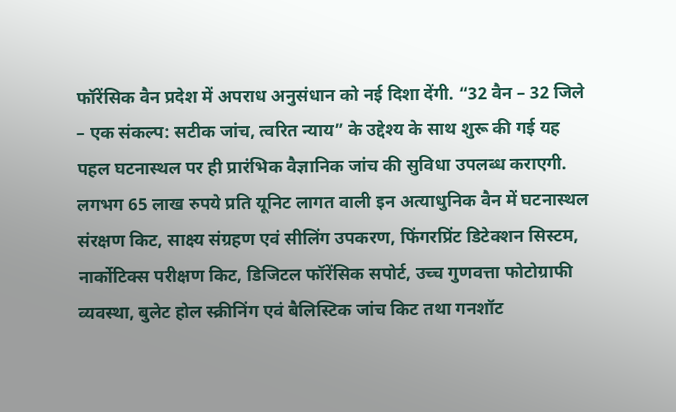फॉरेंसिक वैन प्रदेश में अपराध अनुसंधान को नई दिशा देंगी. “32 वैन – 32 जिले – एक संकल्प: सटीक जांच, त्वरित न्याय” के उद्देश्य के साथ शुरू की गई यह पहल घटनास्थल पर ही प्रारंभिक वैज्ञानिक जांच की सुविधा उपलब्ध कराएगी. लगभग 65 लाख रुपये प्रति यूनिट लागत वाली इन अत्याधुनिक वैन में घटनास्थल संरक्षण किट, साक्ष्य संग्रहण एवं सीलिंग उपकरण, फिंगरप्रिंट डिटेक्शन सिस्टम, नार्कोटिक्स परीक्षण किट, डिजिटल फॉरेंसिक सपोर्ट, उच्च गुणवत्ता फोटोग्राफी व्यवस्था, बुलेट होल स्क्रीनिंग एवं बैलिस्टिक जांच किट तथा गनशॉट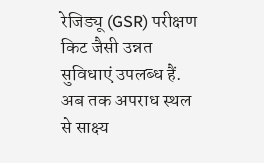रेजिड्यू (GSR) परीक्षण किट जैसी उन्नत सुविधाएं उपलब्ध हैं. अब तक अपराध स्थल से साक्ष्य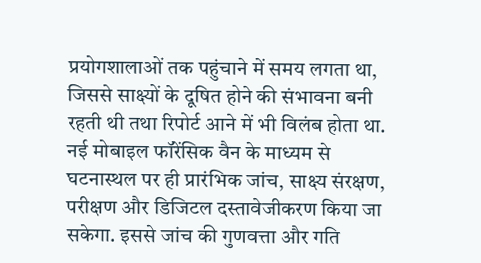प्रयोगशालाओं तक पहुंचाने में समय लगता था, जिससे साक्ष्यों के दूषित होने की संभावना बनी रहती थी तथा रिपोर्ट आने में भी विलंब होता था. नई मोबाइल फॉरेंसिक वैन के माध्यम से घटनास्थल पर ही प्रारंभिक जांच, साक्ष्य संरक्षण, परीक्षण और डिजिटल दस्तावेजीकरण किया जा सकेगा. इससे जांच की गुणवत्ता और गति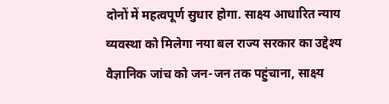दोनों में महत्वपूर्ण सुधार होगा. साक्ष्य आधारित न्याय व्यवस्था को मिलेगा नया बल राज्य सरकार का उद्देश्य वैज्ञानिक जांच को जन-जन तक पहुंचाना, साक्ष्य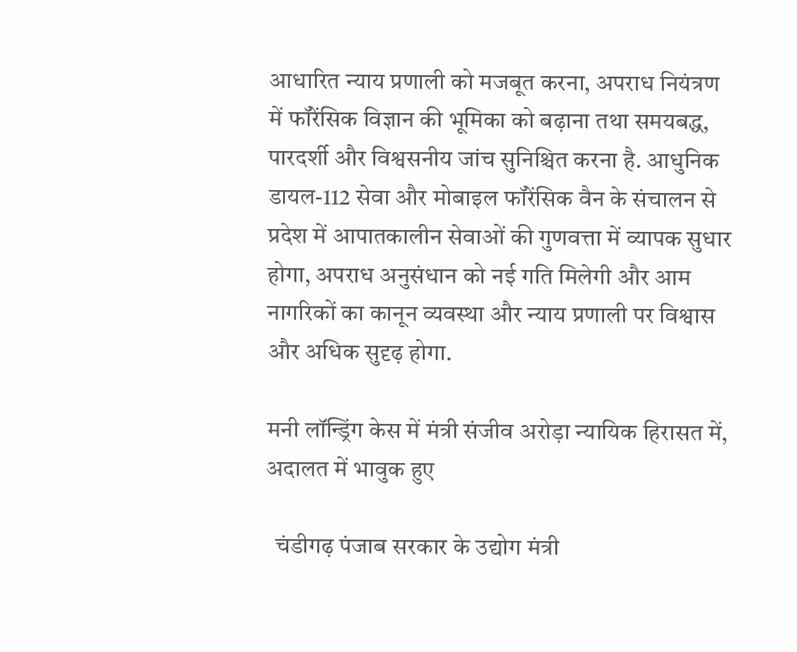आधारित न्याय प्रणाली को मजबूत करना, अपराध नियंत्रण में फॉरेंसिक विज्ञान की भूमिका को बढ़ाना तथा समयबद्ध, पारदर्शी और विश्वसनीय जांच सुनिश्चित करना है. आधुनिक डायल-112 सेवा और मोबाइल फॉरेंसिक वैन के संचालन से प्रदेश में आपातकालीन सेवाओं की गुणवत्ता में व्यापक सुधार होगा, अपराध अनुसंधान को नई गति मिलेगी और आम नागरिकों का कानून व्यवस्था और न्याय प्रणाली पर विश्वास और अधिक सुदृढ़ होगा.

मनी लॉन्ड्रिंग केस में मंत्री संजीव अरोड़ा न्यायिक हिरासत में, अदालत में भावुक हुए

  चंडीगढ़ पंजाब सरकार के उद्योग मंत्री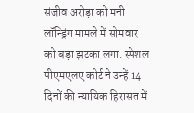संजीव अरोड़ा को मनी लॉन्ड्रिंग मामले में सोमवार को बड़ा झटका लगा. स्पेशल पीएमएलए कोर्ट ने उन्हें 14 दिनों की न्यायिक हिरासत में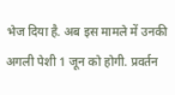भेज दिया है. अब इस मामले में उनकी अगली पेशी 1 जून को होगी. प्रवर्तन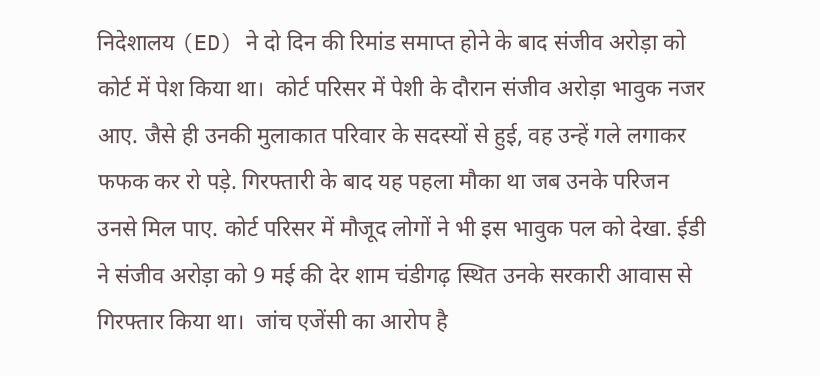निदेशालय (ED) ने दो दिन की रिमांड समाप्त होने के बाद संजीव अरोड़ा को कोर्ट में पेश किया था।  कोर्ट परिसर में पेशी के दौरान संजीव अरोड़ा भावुक नजर आए. जैसे ही उनकी मुलाकात परिवार के सदस्यों से हुई, वह उन्हें गले लगाकर फफक कर रो पड़े. गिरफ्तारी के बाद यह पहला मौका था जब उनके परिजन उनसे मिल पाए. कोर्ट परिसर में मौजूद लोगों ने भी इस भावुक पल को देखा. ईडी ने संजीव अरोड़ा को 9 मई की देर शाम चंडीगढ़ स्थित उनके सरकारी आवास से गिरफ्तार किया था।  जांच एजेंसी का आरोप है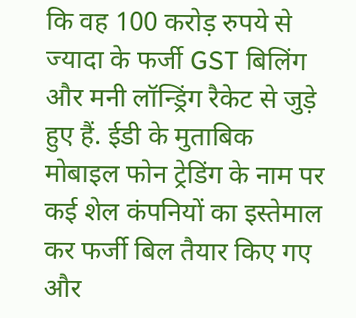कि वह 100 करोड़ रुपये से ज्यादा के फर्जी GST बिलिंग और मनी लॉन्ड्रिंग रैकेट से जुड़े हुए हैं. ईडी के मुताबिक मोबाइल फोन ट्रेडिंग के नाम पर कई शेल कंपनियों का इस्तेमाल कर फर्जी बिल तैयार किए गए और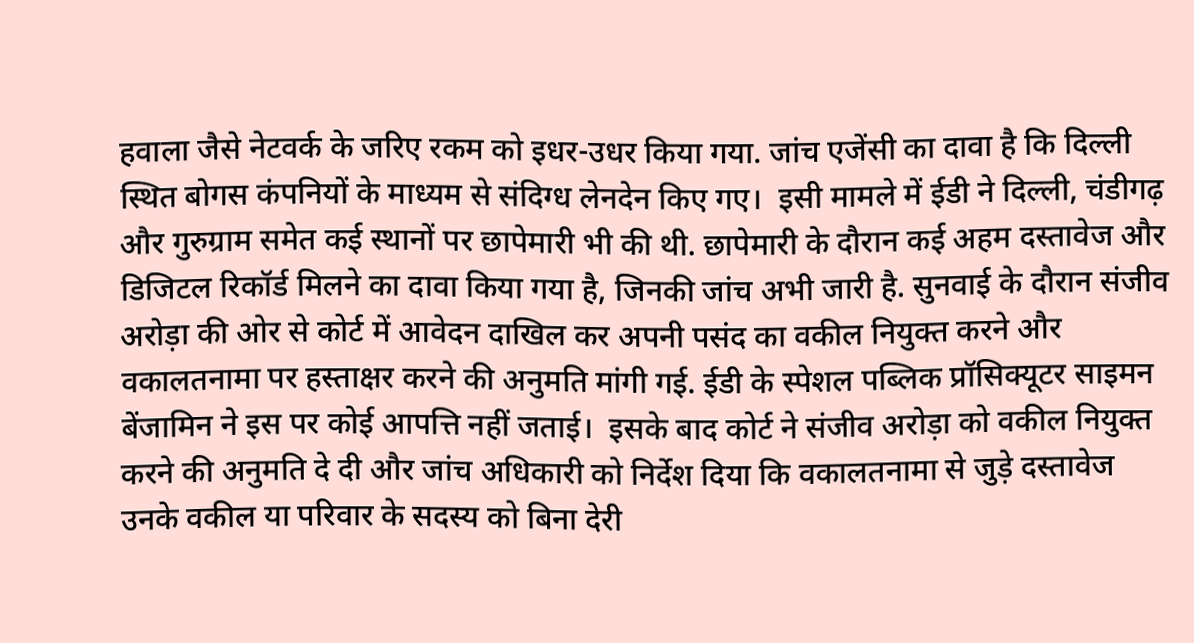हवाला जैसे नेटवर्क के जरिए रकम को इधर-उधर किया गया. जांच एजेंसी का दावा है कि दिल्ली स्थित बोगस कंपनियों के माध्यम से संदिग्ध लेनदेन किए गए।  इसी मामले में ईडी ने दिल्ली, चंडीगढ़ और गुरुग्राम समेत कई स्थानों पर छापेमारी भी की थी. छापेमारी के दौरान कई अहम दस्तावेज और डिजिटल रिकॉर्ड मिलने का दावा किया गया है, जिनकी जांच अभी जारी है. सुनवाई के दौरान संजीव अरोड़ा की ओर से कोर्ट में आवेदन दाखिल कर अपनी पसंद का वकील नियुक्त करने और वकालतनामा पर हस्ताक्षर करने की अनुमति मांगी गई. ईडी के स्पेशल पब्लिक प्रॉसिक्यूटर साइमन बेंजामिन ने इस पर कोई आपत्ति नहीं जताई।  इसके बाद कोर्ट ने संजीव अरोड़ा को वकील नियुक्त करने की अनुमति दे दी और जांच अधिकारी को निर्देश दिया कि वकालतनामा से जुड़े दस्तावेज उनके वकील या परिवार के सदस्य को बिना देरी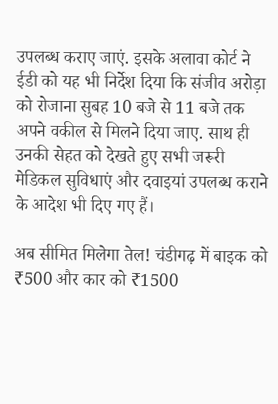उपलब्ध कराए जाएं. इसके अलावा कोर्ट ने ईडी को यह भी निर्देश दिया कि संजीव अरोड़ा को रोजाना सुबह 10 बजे से 11 बजे तक अपने वकील से मिलने दिया जाए. साथ ही उनकी सेहत को देखते हुए सभी जरूरी मेडिकल सुविधाएं और दवाइयां उपलब्ध कराने के आदेश भी दिए गए हैं।

अब सीमित मिलेगा तेल! चंडीगढ़ में बाइक को ₹500 और कार को ₹1500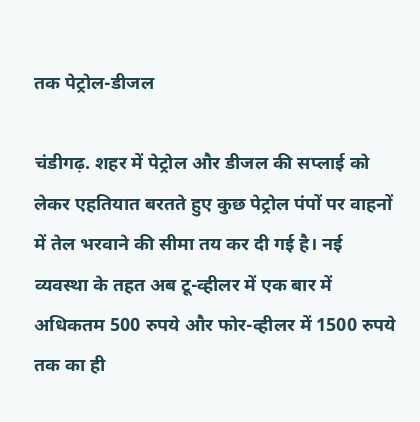तक पेट्रोल-डीजल

चंडीगढ़. शहर में पेट्रोल और डीजल की सप्लाई को लेकर एहतियात बरतते हुए कुछ पेट्रोल पंपों पर वाहनों में तेल भरवाने की सीमा तय कर दी गई है। नई व्यवस्था के तहत अब टू-व्हीलर में एक बार में अधिकतम 500 रुपये और फोर-व्हीलर में 1500 रुपये तक का ही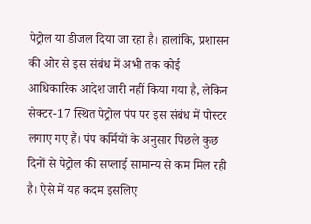पेट्रोल या डीजल दिया जा रहा है। हालांकि, प्रशासन की ओर से इस संबंध में अभी तक कोई आधिकारिक आदेश जारी नहीं किया गया है, लेकिन सेक्टर-17 स्थित पेट्रोल पंप पर इस संबंध में पोस्टर लगाए गए हैं। पंप कर्मियों के अनुसार पिछले कुछ दिनों से पेट्रोल की सप्लाई सामान्य से कम मिल रही है। ऐसे में यह कदम इसलिए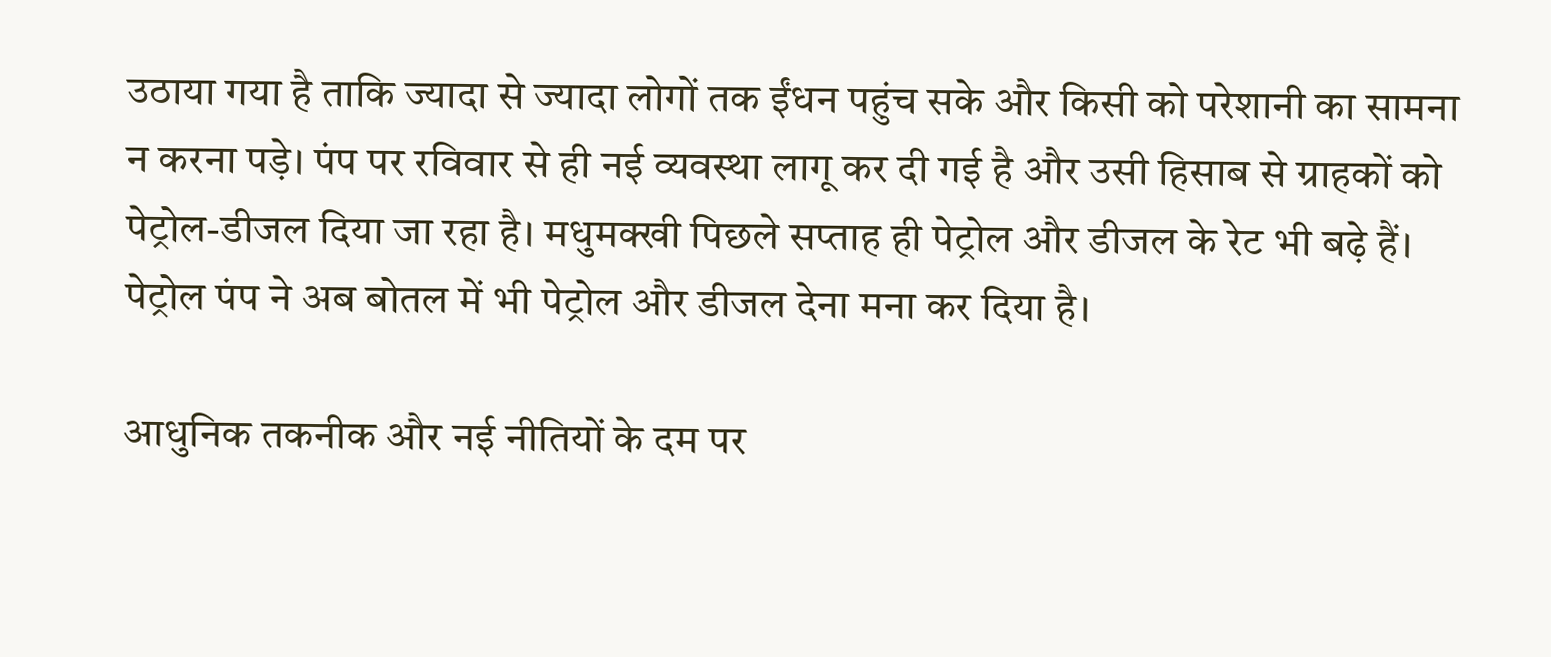उठाया गया है ताकि ज्यादा से ज्यादा लोगों तक ईंधन पहुंच सके और किसी को परेशानी का सामना न करना पड़े। पंप पर रविवार से ही नई व्यवस्था लागू कर दी गई है और उसी हिसाब से ग्राहकों को पेट्रोल-डीजल दिया जा रहा है। मधुमक्खी पिछले सप्ताह ही पेट्रोल और डीजल के रेट भी बढ़े हैं। पेट्रोल पंप ने अब बोतल में भी पेट्रोल और डीजल देना मना कर दिया है।

आधुनिक तकनीक और नई नीतियों के दम पर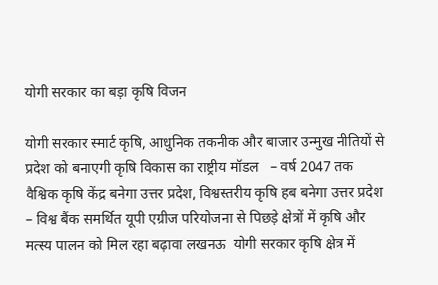योगी सरकार का बड़ा कृषि विजन

योगी सरकार स्मार्ट कृषि, आधुनिक तकनीक और बाजार उन्मुख नीतियों से प्रदेश को बनाएगी कृषि विकास का राष्ट्रीय मॉडल   – वर्ष 2047 तक वैश्विक कृषि केंद्र बनेगा उत्तर प्रदेश, विश्वस्तरीय कृषि हब बनेगा उत्तर प्रदेश – विश्व बैंक समर्थित यूपी एग्रीज परियोजना से पिछड़े क्षेत्रों में कृषि और मत्स्य पालन को मिल रहा बढ़ावा लखनऊ  योगी सरकार कृषि क्षेत्र में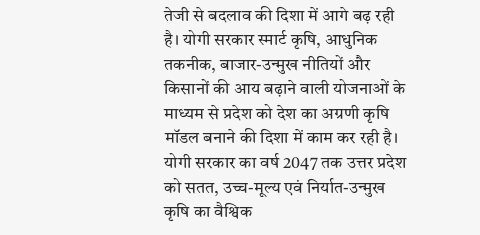तेजी से बदलाव की दिशा में आगे बढ़ रही है। योगी सरकार स्मार्ट कृषि, आधुनिक तकनीक, बाजार-उन्मुख नीतियों और किसानों की आय बढ़ाने वाली योजनाओं के माध्यम से प्रदेश को देश का अग्रणी कृषि मॉडल बनाने की दिशा में काम कर रही है। योगी सरकार का वर्ष 2047 तक उत्तर प्रदेश को सतत, उच्च-मूल्य एवं निर्यात-उन्मुख कृषि का वैश्विक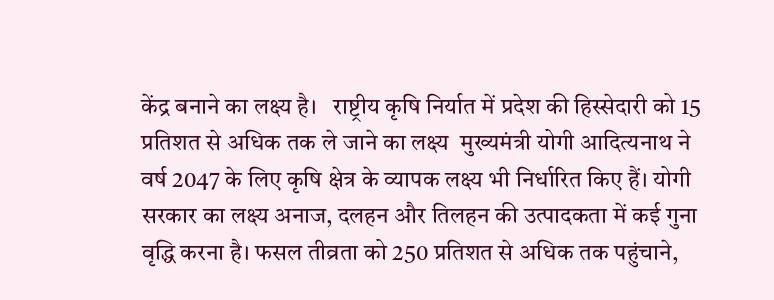केंद्र बनाने का लक्ष्य है।   राष्ट्रीय कृषि निर्यात में प्रदेश की हिस्सेदारी को 15 प्रतिशत से अधिक तक ले जाने का लक्ष्य  मुख्यमंत्री योगी आदित्यनाथ ने वर्ष 2047 के लिए कृषि क्षेत्र के व्यापक लक्ष्य भी निर्धारित किए हैं। योगी सरकार का लक्ष्य अनाज, दलहन और तिलहन की उत्पादकता में कई गुना वृद्धि करना है। फसल तीव्रता को 250 प्रतिशत से अधिक तक पहुंचाने,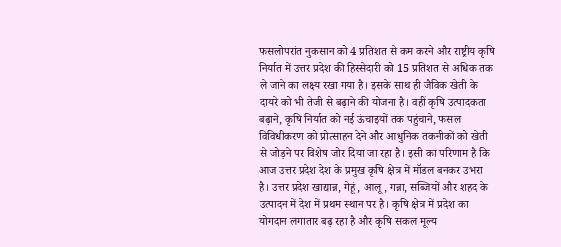फसलोपरांत नुकसान को 4 प्रतिशत से कम करने और राष्ट्रीय कृषि निर्यात में उत्तर प्रदेश की हिस्सेदारी को 15 प्रतिशत से अधिक तक ले जाने का लक्ष्य रखा गया है। इसके साथ ही जैविक खेती के दायरे को भी तेजी से बढ़ाने की योजना है। वहीं कृषि उत्पादकता बढ़ाने, कृषि निर्यात को नई ऊंचाइयों तक पहुंचाने, फसल विविधीकरण को प्रोत्साहन देने और आधुनिक तकनीकों को खेती से जोड़ने पर विशेष जोर दिया जा रहा है। इसी का परिणाम है कि आज उत्तर प्रदेश देश के प्रमुख कृषि क्षेत्र में मॉडल बनकर उभरा है। उत्तर प्रदेश खाद्यान्न, गेहूं, आलू, गन्ना, सब्जियों और शहद के उत्पादन में देश में प्रथम स्थान पर है। कृषि क्षेत्र में प्रदेश का योगदान लगातार बढ़ रहा है और कृषि सकल मूल्य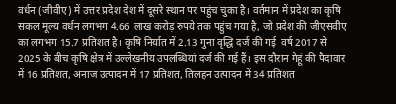वर्धन (जीवीए) में उत्तर प्रदेश देश में दूसरे स्थान पर पहुंच चुका है। वर्तमान में प्रदेश का कृषि सकल मूल्य वर्धन लगभग 4.66 लाख करोड़ रुपये तक पहुंच गया है, जो प्रदेश की जीएसवीए का लगभग 15.7 प्रतिशत है। कृषि निर्यात में 2.13 गुना वृद्धि दर्ज की गई  वर्ष 2017 से 2025 के बीच कृषि क्षेत्र में उल्लेखनीय उपलब्धियां दर्ज की गई हैं। इस दौरान गेहूं की पैदावार में 16 प्रतिशत, अनाज उत्पादन में 17 प्रतिशत, तिलहन उत्पादन में 34 प्रतिशत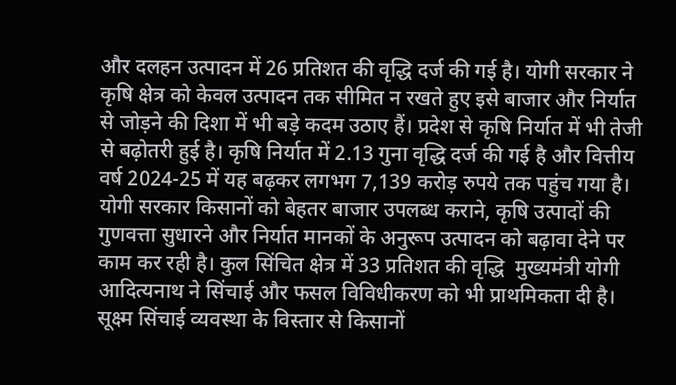और दलहन उत्पादन में 26 प्रतिशत की वृद्धि दर्ज की गई है। योगी सरकार ने कृषि क्षेत्र को केवल उत्पादन तक सीमित न रखते हुए इसे बाजार और निर्यात से जोड़ने की दिशा में भी बड़े कदम उठाए हैं। प्रदेश से कृषि निर्यात में भी तेजी से बढ़ोतरी हुई है। कृषि निर्यात में 2.13 गुना वृद्धि दर्ज की गई है और वित्तीय वर्ष 2024-25 में यह बढ़कर लगभग 7,139 करोड़ रुपये तक पहुंच गया है। योगी सरकार किसानों को बेहतर बाजार उपलब्ध कराने, कृषि उत्पादों की गुणवत्ता सुधारने और निर्यात मानकों के अनुरूप उत्पादन को बढ़ावा देने पर काम कर रही है। कुल सिंचित क्षेत्र में 33 प्रतिशत की वृद्धि  मुख्यमंत्री योगी आदित्यनाथ ने सिंचाई और फसल विविधीकरण को भी प्राथमिकता दी है। सूक्ष्म सिंचाई व्यवस्था के विस्तार से किसानों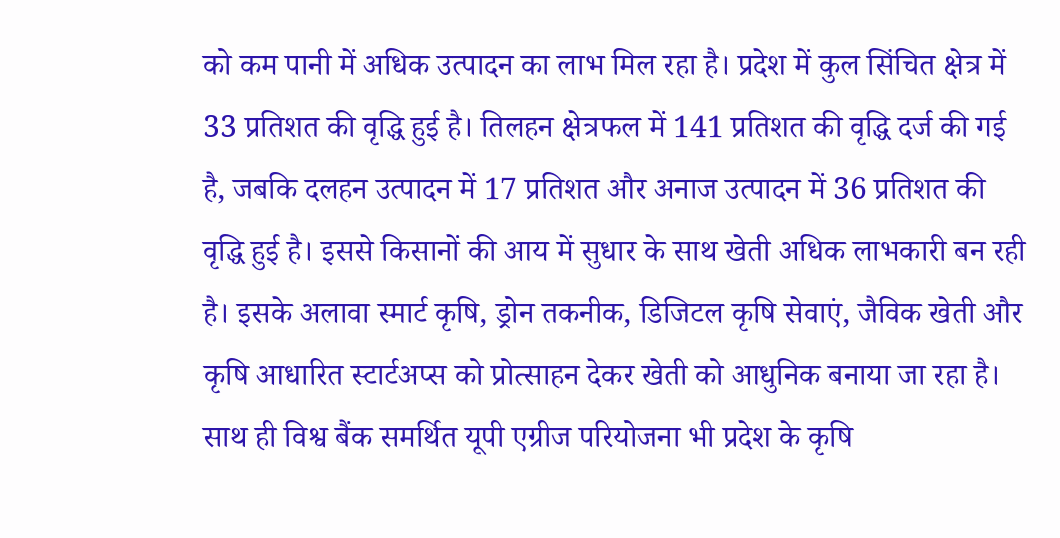को कम पानी में अधिक उत्पादन का लाभ मिल रहा है। प्रदेश में कुल सिंचित क्षेत्र में 33 प्रतिशत की वृद्धि हुई है। तिलहन क्षेत्रफल में 141 प्रतिशत की वृद्धि दर्ज की गई है, जबकि दलहन उत्पादन में 17 प्रतिशत और अनाज उत्पादन में 36 प्रतिशत की वृद्धि हुई है। इससे किसानों की आय में सुधार के साथ खेती अधिक लाभकारी बन रही है। इसके अलावा स्मार्ट कृषि, ड्रोन तकनीक, डिजिटल कृषि सेवाएं, जैविक खेती और कृषि आधारित स्टार्टअप्स को प्रोत्साहन देकर खेती को आधुनिक बनाया जा रहा है। साथ ही विश्व बैंक समर्थित यूपी एग्रीज परियोजना भी प्रदेश के कृषि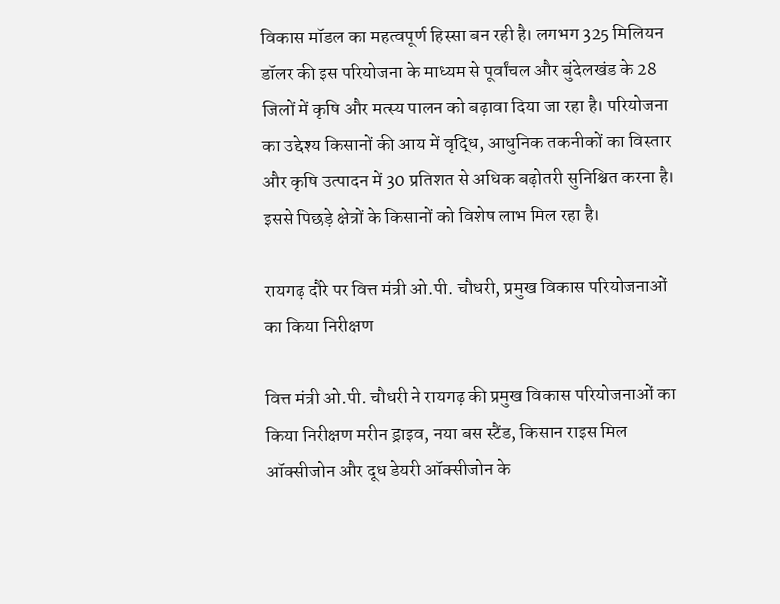विकास मॉडल का महत्वपूर्ण हिस्सा बन रही है। लगभग 325 मिलियन डॉलर की इस परियोजना के माध्यम से पूर्वांचल और बुंदेलखंड के 28 जिलों में कृषि और मत्स्य पालन को बढ़ावा दिया जा रहा है। परियोजना का उद्देश्य किसानों की आय में वृद्धि, आधुनिक तकनीकों का विस्तार और कृषि उत्पादन में 30 प्रतिशत से अधिक बढ़ोतरी सुनिश्चित करना है। इससे पिछड़े क्षेत्रों के किसानों को विशेष लाभ मिल रहा है।

रायगढ़ दौरे पर वित्त मंत्री ओ.पी. चौधरी, प्रमुख विकास परियोजनाओं का किया निरीक्षण

वित्त मंत्री ओ.पी. चौधरी ने रायगढ़ की प्रमुख विकास परियोजनाओं का किया निरीक्षण मरीन ड्राइव, नया बस स्टैंड, किसान राइस मिल ऑक्सीजोन और दूध डेयरी ऑक्सीजोन के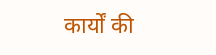कार्यों की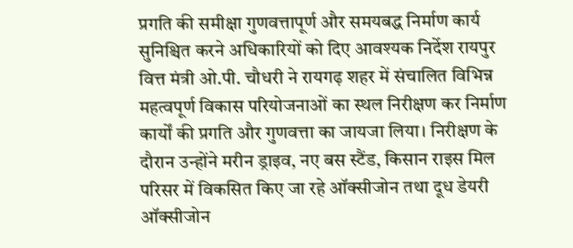प्रगति की समीक्षा गुणवत्तापूर्ण और समयबद्ध निर्माण कार्य सुनिश्चित करने अधिकारियों को दिए आवश्यक निर्देश रायपुर  वित्त मंत्री ओ.पी. चौधरी ने रायगढ़ शहर में संचालित विभिन्न महत्वपूर्ण विकास परियोजनाओं का स्थल निरीक्षण कर निर्माण कार्यों की प्रगति और गुणवत्ता का जायजा लिया। निरीक्षण के दौरान उन्होंने मरीन ड्राइव, नए बस स्टैंड, किसान राइस मिल परिसर में विकसित किए जा रहे ऑक्सीजोन तथा दूध डेयरी ऑक्सीजोन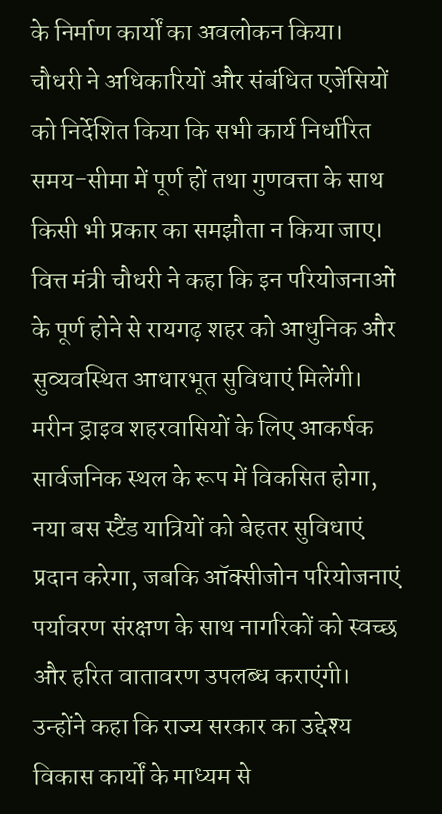के निर्माण कार्यों का अवलोकन किया। चौधरी ने अधिकारियों और संबंधित एजेंसियों को निर्देशित किया कि सभी कार्य निर्धारित समय-सीमा में पूर्ण हों तथा गुणवत्ता के साथ किसी भी प्रकार का समझौता न किया जाए। वित्त मंत्री चौधरी ने कहा कि इन परियोजनाओं के पूर्ण होने से रायगढ़ शहर को आधुनिक और सुव्यवस्थित आधारभूत सुविधाएं मिलेंगी। मरीन ड्राइव शहरवासियों के लिए आकर्षक सार्वजनिक स्थल के रूप में विकसित होगा, नया बस स्टैंड यात्रियों को बेहतर सुविधाएं प्रदान करेगा, जबकि ऑक्सीजोन परियोजनाएं पर्यावरण संरक्षण के साथ नागरिकों को स्वच्छ और हरित वातावरण उपलब्ध कराएंगी। उन्होंने कहा कि राज्य सरकार का उद्देश्य विकास कार्यों के माध्यम से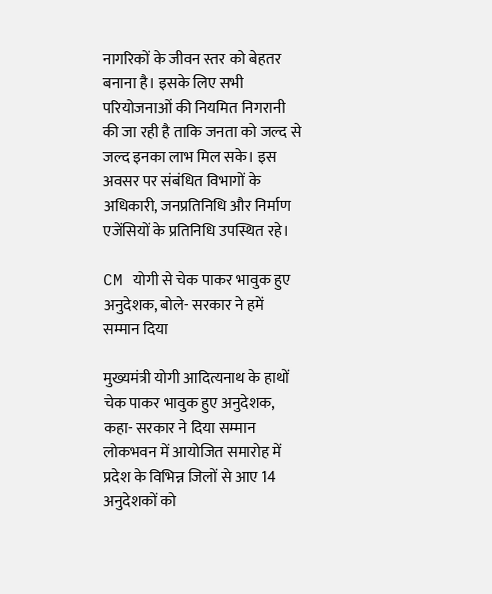नागरिकों के जीवन स्तर को बेहतर बनाना है। इसके लिए सभी परियोजनाओं की नियमित निगरानी की जा रही है ताकि जनता को जल्द से जल्द इनका लाभ मिल सके। इस अवसर पर संबंधित विभागों के अधिकारी, जनप्रतिनिधि और निर्माण एजेंसियों के प्रतिनिधि उपस्थित रहे।

CM योगी से चेक पाकर भावुक हुए अनुदेशक, बोले- सरकार ने हमें सम्मान दिया

मुख्यमंत्री योगी आदित्यनाथ के हाथों चेक पाकर भावुक हुए अनुदेशक, कहा- सरकार ने दिया सम्मान लोकभवन में आयोजित समारोह में प्रदेश के विभिन्न जिलों से आए 14 अनुदेशकों को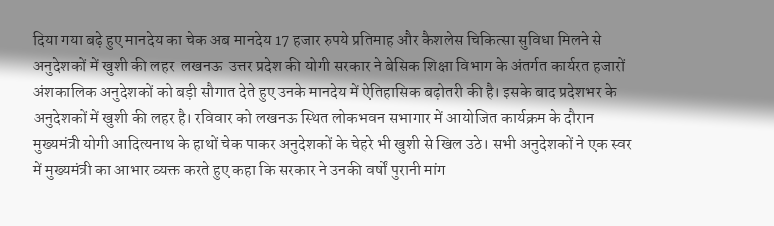दिया गया बढ़े हुए मानदेय का चेक अब मानदेय 17 हजार रुपये प्रतिमाह और कैशलेस चिकित्सा सुविधा मिलने से अनुदेशकों में खुशी की लहर  लखनऊ  उत्तर प्रदेश की योगी सरकार ने बेसिक शिक्षा विभाग के अंतर्गत कार्यरत हजारों अंशकालिक अनुदेशकों को बड़ी सौगात देते हुए उनके मानदेय में ऐतिहासिक बढ़ोतरी की है। इसके बाद प्रदेशभर के अनुदेशकों में खुशी की लहर है। रविवार को लखनऊ स्थित लोकभवन सभागार में आयोजित कार्यक्रम के दौरान मुख्यमंत्री योगी आदित्यनाथ के हाथों चेक पाकर अनुदेशकों के चेहरे भी खुशी से खिल उठे। सभी अनुदेशकों ने एक स्वर में मुख्यमंत्री का आभार व्यक्त करते हुए कहा कि सरकार ने उनकी वर्षों पुरानी मांग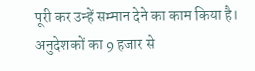पूरी कर उन्हें सम्मान देने का काम किया है। अनुदेशकों का 9 हजार से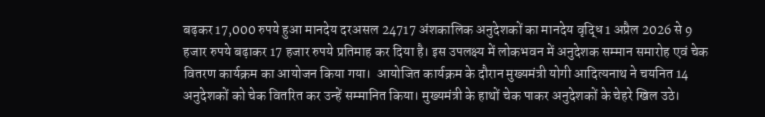बढ़कर 17,000 रुपये हुआ मानदेय दरअसल 24717 अंशकालिक अनुदेशकों का मानदेय वृद्धि 1 अप्रैल 2026 से 9 हजार रुपये बढ़ाकर 17 हजार रुपये प्रतिमाह कर दिया है। इस उपलक्ष्य में लोकभवन में अनुदेशक सम्मान समारोह एवं चेक वितरण कार्यक्रम का आयोजन किया गया।  आयोजित कार्यक्रम के दौरान मुख्यमंत्री योगी आदित्यनाथ ने चयनित 14 अनुदेशकों को चेक वितरित कर उन्हें सम्मानित किया। मुख्यमंत्री के हाथों चेक पाकर अनुदेशकों के चेहरे खिल उठे।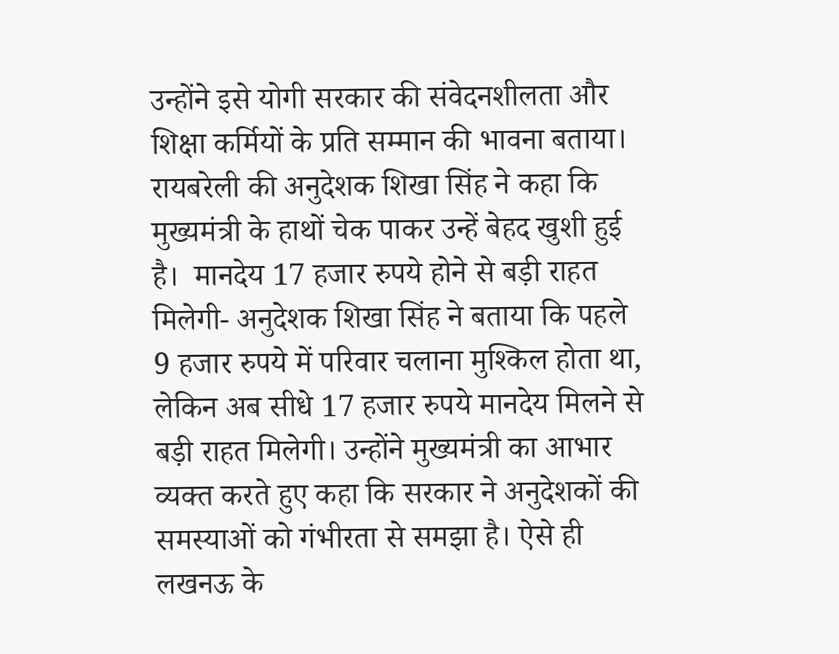उन्होंने इसे योगी सरकार की संवेदनशीलता और शिक्षा कर्मियों के प्रति सम्मान की भावना बताया। रायबरेली की अनुदेशक शिखा सिंह ने कहा कि मुख्यमंत्री के हाथों चेक पाकर उन्हें बेहद खुशी हुई है।  मानदेय 17 हजार रुपये होने से बड़ी राहत मिलेगी- अनुदेशक शिखा सिंह ने बताया कि पहले 9 हजार रुपये में परिवार चलाना मुश्किल होता था, लेकिन अब सीधे 17 हजार रुपये मानदेय मिलने से बड़ी राहत मिलेगी। उन्होंने मुख्यमंत्री का आभार व्यक्त करते हुए कहा कि सरकार ने अनुदेशकों की समस्याओं को गंभीरता से समझा है। ऐसे ही लखनऊ के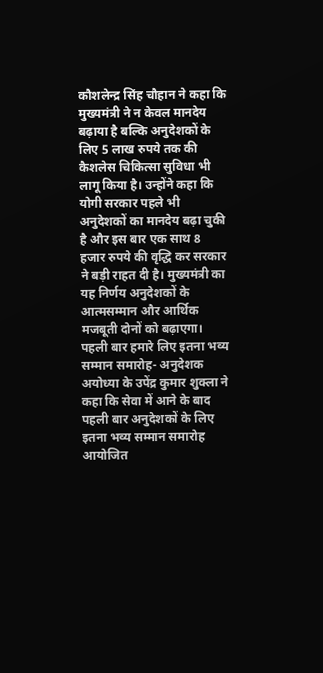कौशलेन्द्र सिंह चौहान ने कहा कि मुख्यमंत्री ने न केवल मानदेय बढ़ाया है बल्कि अनुदेशकों के लिए 5 लाख रुपये तक की कैशलेस चिकित्सा सुविधा भी लागू किया है। उन्होंने कहा कि योगी सरकार पहले भी अनुदेशकों का मानदेय बढ़ा चुकी है और इस बार एक साथ 8 हजार रुपये की वृद्धि कर सरकार ने बड़ी राहत दी है। मुख्यमंत्री का यह निर्णय अनुदेशकों के आत्मसम्मान और आर्थिक मजबूती दोनों को बढ़ाएगा। पहली बार हमारे लिए इतना भव्य सम्मान समारोह- अनुदेशक अयोध्या के उपेंद्र कुमार शुक्ला ने कहा कि सेवा में आने के बाद पहली बार अनुदेशकों के लिए इतना भव्य सम्मान समारोह आयोजित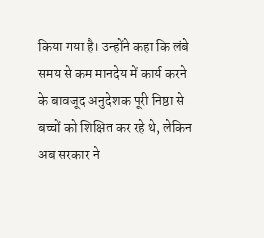किया गया है। उन्होंने कहा कि लंबे समय से कम मानदेय में कार्य करने के बावजूद अनुदेशक पूरी निष्ठा से बच्चों को शिक्षित कर रहे थे, लेकिन अब सरकार ने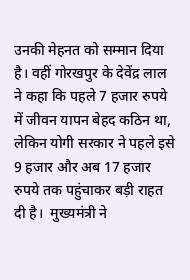उनकी मेहनत को सम्मान दिया है। वहीं गोरखपुर के देवेंद्र लाल ने कहा कि पहले 7 हजार रुपये में जीवन यापन बेहद कठिन था, लेकिन योगी सरकार ने पहले इसे 9 हजार और अब 17 हजार रुपये तक पहुंचाकर बड़ी राहत दी है।  मुख्यमंत्री ने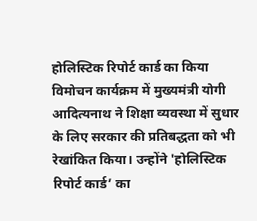होलिस्टिक रिपोर्ट कार्ड का किया विमोचन कार्यक्रम में मुख्यमंत्री योगी आदित्यनाथ ने शिक्षा व्यवस्था में सुधार के लिए सरकार की प्रतिबद्धता को भी रेखांकित किया। उन्होंने 'होलिस्टिक रिपोर्ट कार्ड’ का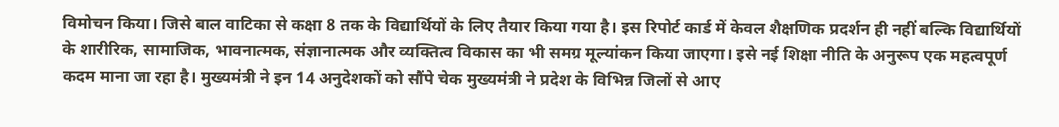विमोचन किया। जिसे बाल वाटिका से कक्षा 8 तक के विद्यार्थियों के लिए तैयार किया गया है। इस रिपोर्ट कार्ड में केवल शैक्षणिक प्रदर्शन ही नहीं बल्कि विद्यार्थियों के शारीरिक, सामाजिक, भावनात्मक, संज्ञानात्मक और व्यक्तित्व विकास का भी समग्र मूल्यांकन किया जाएगा। इसे नई शिक्षा नीति के अनुरूप एक महत्वपूर्ण कदम माना जा रहा है। मुख्यमंत्री ने इन 14 अनुदेशकों को सौंपे चेक मुख्यमंत्री ने प्रदेश के विभिन्न जिलों से आए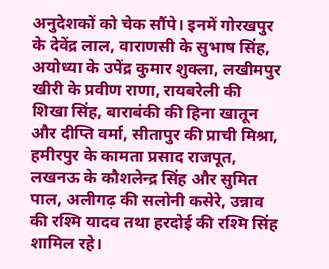अनुदेशकों को चेक सौंपे। इनमें गोरखपुर के देवेंद्र लाल, वाराणसी के सुभाष सिंह, अयोध्या के उपेंद्र कुमार शुक्ला, लखीमपुर खीरी के प्रवीण राणा, रायबरेली की शिखा सिंह, बाराबंकी की हिना खातून और दीप्ति वर्मा, सीतापुर की प्राची मिश्रा, हमीरपुर के कामता प्रसाद राजपूत, लखनऊ के कौशलेन्द्र सिंह और सुमित पाल, अलीगढ़ की सलोनी कसेरे, उन्नाव की रश्मि यादव तथा हरदोई की रश्मि सिंह शामिल रहे।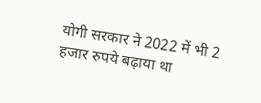योगी सरकार ने 2022 में भी 2 हजार रुपये बढ़ाया था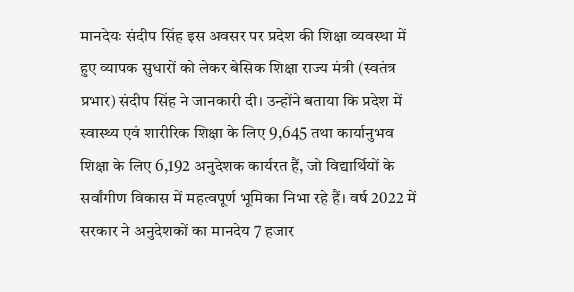मानदेयः संदीप सिंह इस अवसर पर प्रदेश की शिक्षा व्यवस्था में हुए व्यापक सुधारों को लेकर बेसिक शिक्षा राज्य मंत्री (स्वतंत्र प्रभार) संदीप सिंह ने जानकारी दी। उन्होंने बताया कि प्रदेश में स्वास्थ्य एवं शारीरिक शिक्षा के लिए 9,645 तथा कार्यानुभव शिक्षा के लिए 6,192 अनुदेशक कार्यरत हैं, जो विद्यार्थियों के सर्वांगीण विकास में महत्वपूर्ण भूमिका निभा रहे हैं। वर्ष 2022 में सरकार ने अनुदेशकों का मानदेय 7 हजार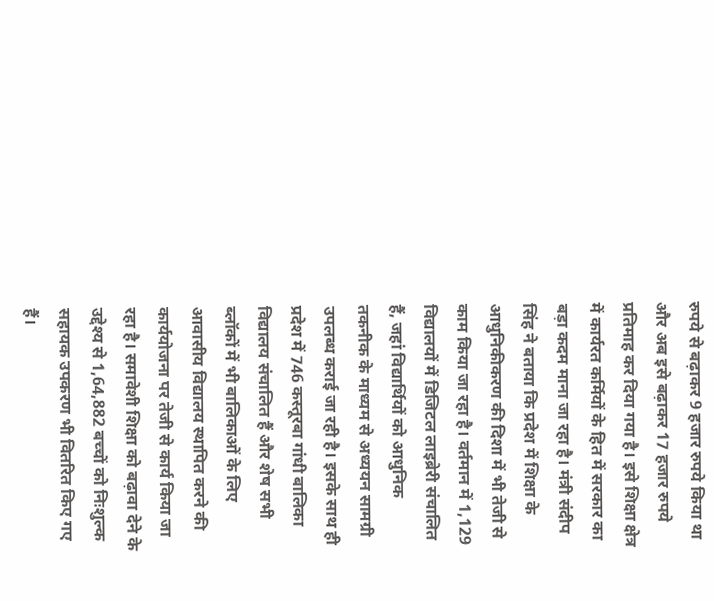रुपये से बढ़ाकर 9 हजार रुपये किया था और अब इसे बढ़ाकर 17 हजार रुपये प्रतिमाह कर दिया गया है। इसे शिक्षा क्षेत्र में कार्यरत कर्मियों के हित में सरकार का बड़ा कदम माना जा रहा है। मंत्री संदीप सिंह ने बताया कि प्रदेश में शिक्षा के आधुनिकीकरण की दिशा में भी तेजी से काम किया जा रहा है। वर्तमान में 1,129 विद्यालयों में डिजिटल लाइब्रेरी संचालित हैं, जहां विद्यार्थियों को आधुनिक तकनीक के माध्यम से अध्ययन सामग्री उपलब्ध कराई जा रही है। इसके साथ ही प्रदेश में 746 कस्तूरबा गांधी बालिका विद्यालय संचालित हैं और शेष सभी ब्लॉकों में भी बालिकाओं के लिए आवासीय विद्यालय स्थापित करने की कार्ययोजना पर तेजी से कार्य किया जा रहा है। समावेशी शिक्षा को बढ़ावा देने के उद्देश्य से 1,64,882 बच्चों को निःशुल्क सहायक उपकरण भी वितरित किए गए हैं।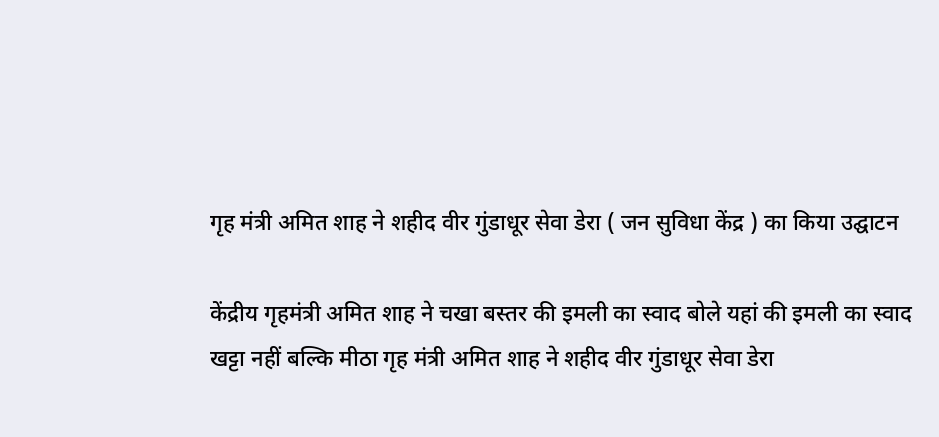गृह मंत्री अमित शाह ने शहीद वीर गुंडाधूर सेवा डेरा ( जन सुविधा केंद्र ) का किया उद्घाटन

केंद्रीय गृहमंत्री अमित शाह ने चखा बस्तर की इमली का स्वाद बोले यहां की इमली का स्वाद खट्टा नहीं बल्कि मीठा गृह मंत्री अमित शाह ने शहीद वीर गुंडाधूर सेवा डेरा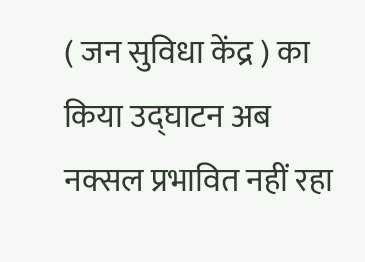( जन सुविधा केंद्र ) का किया उद्घाटन अब नक्सल प्रभावित नहीं रहा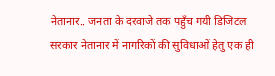नेतानार.. जनता के दरवाजे तक पहुँच गयी डिजिटल सरकार नेतानार में नागरिकों की सुविधाओं हेतु एक ही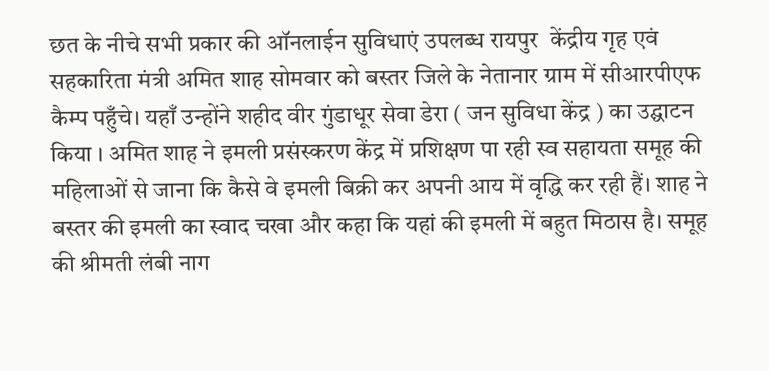छत के नीचे सभी प्रकार की ऑनलाईन सुविधाएं उपलब्ध रायपुर  केंद्रीय गृह एवं सहकारिता मंत्री अमित शाह सोमवार को बस्तर जिले के नेतानार ग्राम में सीआरपीएफ कैम्प पहुँचे। यहाँ उन्होंने शहीद वीर गुंडाधूर सेवा डेरा ( जन सुविधा केंद्र ) का उद्घाटन किया । अमित शाह ने इमली प्रसंस्करण केंद्र में प्रशिक्षण पा रही स्व सहायता समूह की महिलाओं से जाना कि कैसे वे इमली बिक्री कर अपनी आय में वृद्धि कर रही हैं। शाह ने बस्तर की इमली का स्वाद चखा और कहा कि यहां की इमली में बहुत मिठास है। समूह की श्रीमती लंबी नाग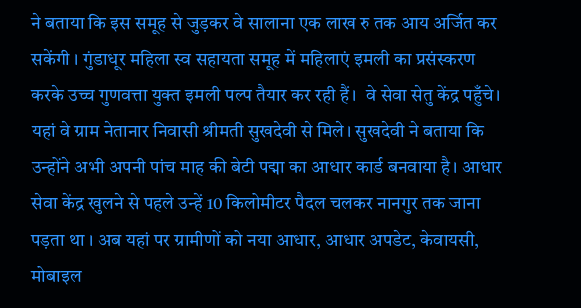ने बताया कि इस समूह से जुड़कर वे सालाना एक लाख रु तक आय अर्जित कर सकेंगी । गुंडाधूर महिला स्व सहायता समूह में महिलाएं इमली का प्रसंस्करण करके उच्च गुणवत्ता युक्त इमली पल्प तैयार कर रही हैं।  वे सेवा सेतु केंद्र पहुँचे। यहां वे ग्राम नेतानार निवासी श्रीमती सुखदेवी से मिले। सुखदेवी ने बताया कि उन्होंने अभी अपनी पांच माह की बेटी पद्मा का आधार कार्ड बनवाया है। आधार सेवा केंद्र खुलने से पहले उन्हें 10 किलोमीटर पैदल चलकर नानगुर तक जाना पड़ता था । अब यहां पर ग्रामीणों को नया आधार, आधार अपडेट, केवायसी, मोबाइल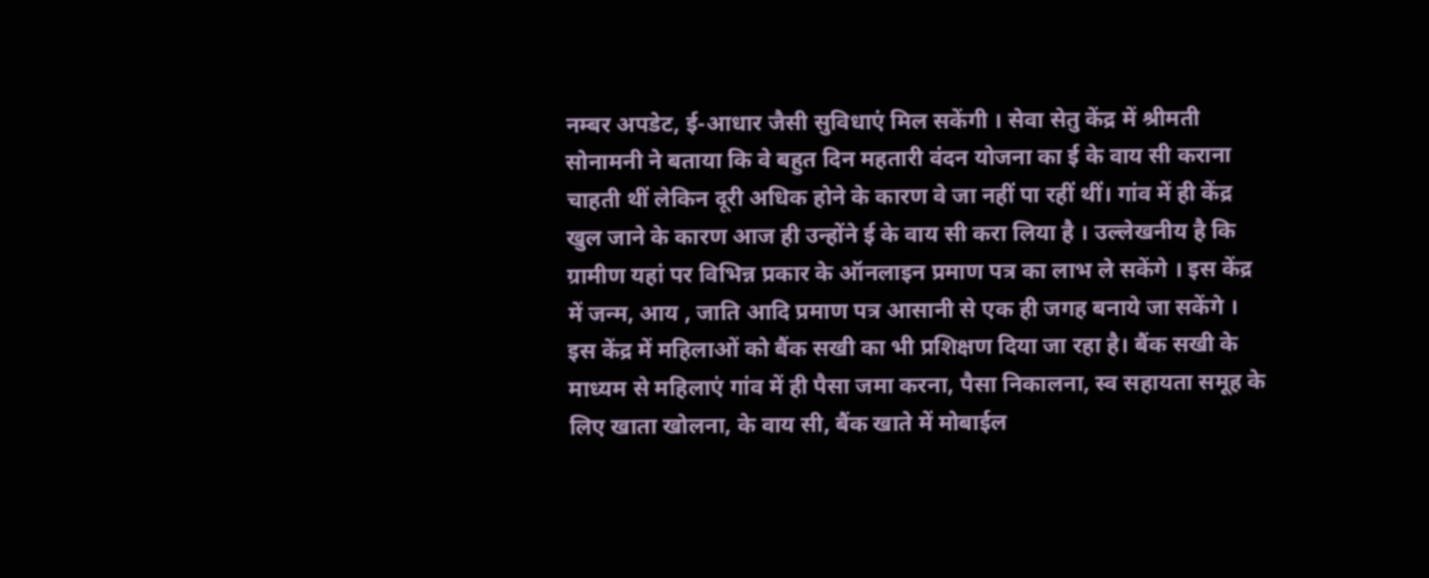नम्बर अपडेट, ई-आधार जैसी सुविधाएं मिल सकेंगी । सेवा सेतु केंद्र में श्रीमती सोनामनी ने बताया कि वे बहुत दिन महतारी वंदन योजना का ई के वाय सी कराना चाहती थीं लेकिन दूरी अधिक होने के कारण वे जा नहीं पा रहीं थीं। गांव में ही केंद्र खुल जाने के कारण आज ही उन्होंने ई के वाय सी करा लिया है । उल्लेखनीय है कि ग्रामीण यहां पर विभिन्न प्रकार के ऑनलाइन प्रमाण पत्र का लाभ ले सकेंगे । इस केंद्र में जन्म, आय , जाति आदि प्रमाण पत्र आसानी से एक ही जगह बनाये जा सकेंगे । इस केंद्र में महिलाओं को बैंक सखी का भी प्रशिक्षण दिया जा रहा है। बैंक सखी के माध्यम से महिलाएं गांव में ही पैसा जमा करना, पैसा निकालना, स्व सहायता समूह के लिए खाता खोलना, के वाय सी, बैंक खाते में मोबाईल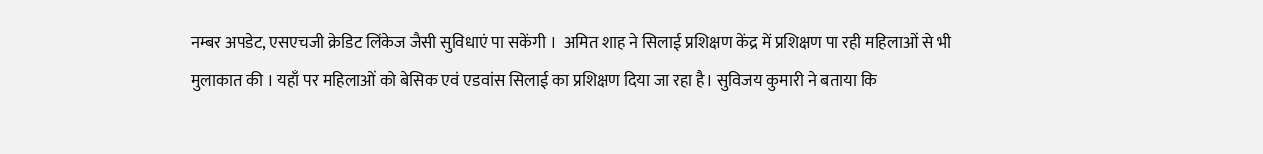नम्बर अपडेट, एसएचजी क्रेडिट लिंकेज जैसी सुविधाएं पा सकेंगी ।  अमित शाह ने सिलाई प्रशिक्षण केंद्र में प्रशिक्षण पा रही महिलाओं से भी मुलाकात की । यहाँ पर महिलाओं को बेसिक एवं एडवांस सिलाई का प्रशिक्षण दिया जा रहा है। सुविजय कुमारी ने बताया कि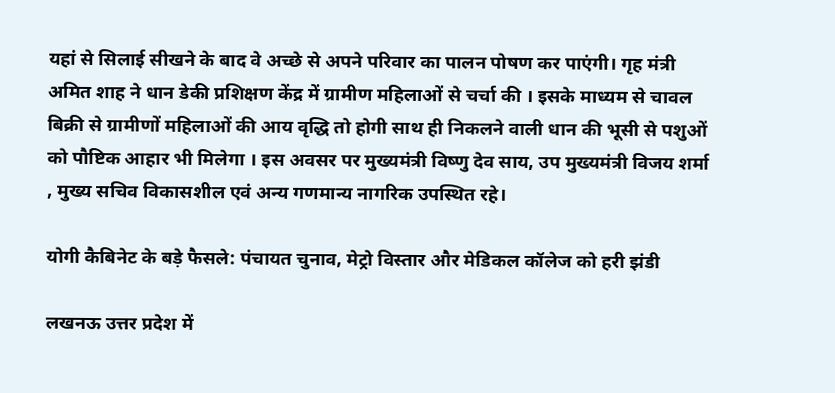यहां से सिलाई सीखने के बाद वे अच्छे से अपने परिवार का पालन पोषण कर पाएंगी। गृह मंत्री अमित शाह ने धान डेकी प्रशिक्षण केंद्र में ग्रामीण महिलाओं से चर्चा की । इसके माध्यम से चावल बिक्री से ग्रामीणों महिलाओं की आय वृद्धि तो होगी साथ ही निकलने वाली धान की भूसी से पशुओं को पौष्टिक आहार भी मिलेगा । इस अवसर पर मुख्यमंत्री विष्णु देव साय, उप मुख्यमंत्री विजय शर्मा , मुख्य सचिव विकासशील एवं अन्य गणमान्य नागरिक उपस्थित रहे।

योगी कैबिनेट के बड़े फैसले: पंचायत चुनाव, मेट्रो विस्तार और मेडिकल कॉलेज को हरी झंडी

लखनऊ उत्तर प्रदेश में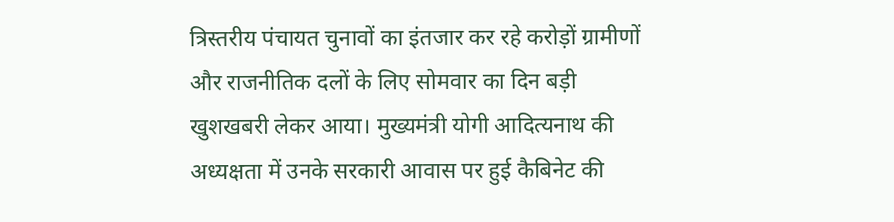त्रिस्तरीय पंचायत चुनावों का इंतजार कर रहे करोड़ों ग्रामीणों और राजनीतिक दलों के लिए सोमवार का दिन बड़ी खुशखबरी लेकर आया। मुख्यमंत्री योगी आदित्यनाथ की अध्यक्षता में उनके सरकारी आवास पर हुई कैबिनेट की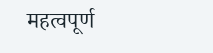महत्वपूर्ण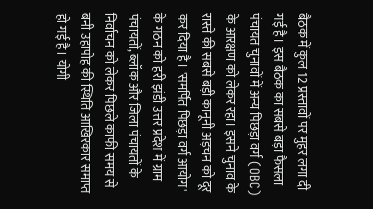बैठक में कुल 12 प्रस्तावों पर मुहर लगा दी गई है। इस बैठक का सबसे बड़ा फैसला पंचायत चुनावों में अन्य पिछड़ा वर्ग (OBC) के आरक्षण को लेकर रहा। इसने चुनाव के रास्ते की सबसे बड़ी कानूनी अड़चन को दूर कर दिया है। 'समर्पित पिछड़ा वर्ग आयोग' के गठन को हरी झंडी उत्तर प्रदेश में ग्राम पंचायतों, ब्लॉक और जिला पंचायतों के निर्वाचन को लेकर पिछले काफी समय से बनी उहापोह की स्थिति आखिरकार समाप्त हो गई है। योगी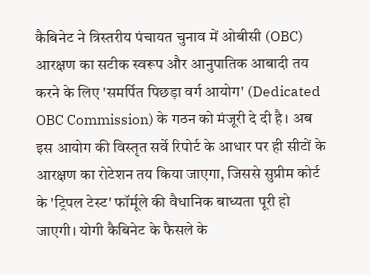कैबिनेट ने त्रिस्तरीय पंचायत चुनाव में ओबीसी (OBC) आरक्षण का सटीक स्वरूप और आनुपातिक आबादी तय करने के लिए 'समर्पित पिछड़ा वर्ग आयोग' (Dedicated OBC Commission) के गठन को मंजूरी दे दी है। अब इस आयोग की विस्तृत सर्वे रिपोर्ट के आधार पर ही सीटों के आरक्षण का रोटेशन तय किया जाएगा, जिससे सुप्रीम कोर्ट के 'ट्रिपल टेस्ट' फॉर्मूले की वैधानिक बाध्यता पूरी हो जाएगी। योगी कैबिनेट के फैसले के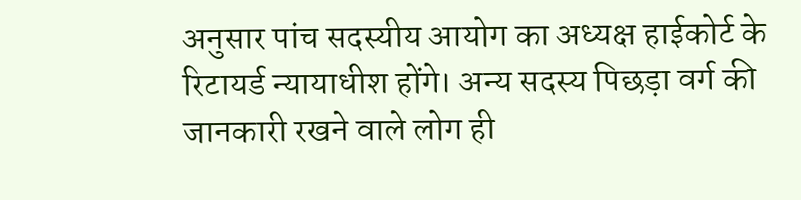अनुसार पांच सदस्यीय आयोग का अध्यक्ष हाईकोर्ट के रिटायर्ड न्यायाधीश होंगे। अन्य सदस्य पिछड़ा वर्ग की जानकारी रखने वाले लोग ही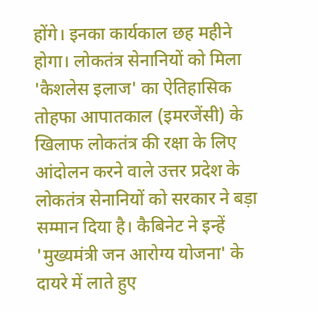होंगे। इनका कार्यकाल छह महीने होगा। लोकतंत्र सेनानियों को मिला 'कैशलेस इलाज' का ऐतिहासिक तोहफा आपातकाल (इमरजेंसी) के खिलाफ लोकतंत्र की रक्षा के लिए आंदोलन करने वाले उत्तर प्रदेश के लोकतंत्र सेनानियों को सरकार ने बड़ा सम्मान दिया है। कैबिनेट ने इन्हें 'मुख्यमंत्री जन आरोग्य योजना' के दायरे में लाते हुए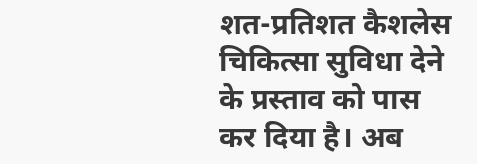शत-प्रतिशत कैशलेस चिकित्सा सुविधा देने के प्रस्ताव को पास कर दिया है। अब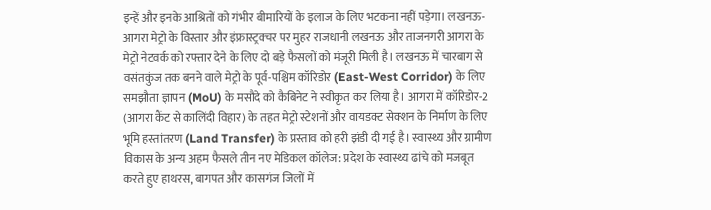इन्हें और इनके आश्रितों को गंभीर बीमारियों के इलाज के लिए भटकना नहीं पड़ेगा। लखनऊ-आगरा मेट्रो के विस्तार और इंफ्रास्ट्रक्चर पर मुहर राजधानी लखनऊ और ताजनगरी आगरा के मेट्रो नेटवर्क को रफ्तार देने के लिए दो बड़े फैसलों को मंजूरी मिली है। लखनऊ में चारबाग से वसंतकुंज तक बनने वाले मेट्रो के पूर्व-पश्चिम कॉरिडोर (East-West Corridor) के लिए समझौता ज्ञापन (MoU) के मसौदे को कैबिनेट ने स्वीकृत कर लिया है। आगरा में कॉरिडोर-2 (आगरा कैंट से कालिंदी विहार) के तहत मेट्रो स्टेशनों और वायडक्ट सेक्शन के निर्माण के लिए भूमि हस्तांतरण (Land Transfer) के प्रस्ताव को हरी झंडी दी गई है। स्वास्थ्य और ग्रामीण विकास के अन्य अहम फैसले तीन नए मेडिकल कॉलेज: प्रदेश के स्वास्थ्य ढांचे को मजबूत करते हुए हाथरस, बागपत और कासगंज जिलों में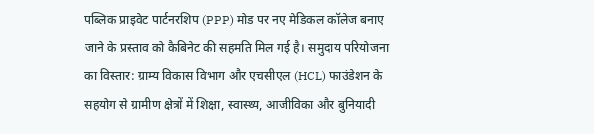पब्लिक प्राइवेट पार्टनरशिप (PPP) मोड पर नए मेडिकल कॉलेज बनाए जाने के प्रस्ताव को कैबिनेट की सहमति मिल गई है। समुदाय परियोजना का विस्तार: ग्राम्य विकास विभाग और एचसीएल (HCL) फाउंडेशन के सहयोग से ग्रामीण क्षेत्रों में शिक्षा, स्वास्थ्य, आजीविका और बुनियादी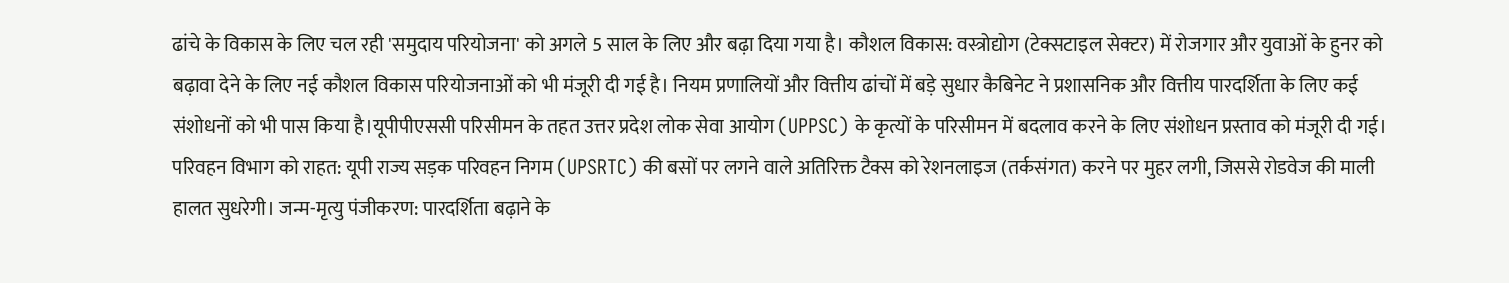ढांचे के विकास के लिए चल रही 'समुदाय परियोजना' को अगले 5 साल के लिए और बढ़ा दिया गया है। कौशल विकास: वस्त्रोद्योग (टेक्सटाइल सेक्टर) में रोजगार और युवाओं के हुनर को बढ़ावा देने के लिए नई कौशल विकास परियोजनाओं को भी मंजूरी दी गई है। नियम प्रणालियों और वित्तीय ढांचों में बड़े सुधार कैबिनेट ने प्रशासनिक और वित्तीय पारदर्शिता के लिए कई संशोधनों को भी पास किया है।यूपीपीएससी परिसीमन के तहत उत्तर प्रदेश लोक सेवा आयोग (UPPSC) के कृत्यों के परिसीमन में बदलाव करने के लिए संशोधन प्रस्ताव को मंजूरी दी गई। परिवहन विभाग को राहत: यूपी राज्य सड़क परिवहन निगम (UPSRTC) की बसों पर लगने वाले अतिरिक्त टैक्स को रेशनलाइज (तर्कसंगत) करने पर मुहर लगी, जिससे रोडवेज की माली हालत सुधरेगी। जन्म-मृत्यु पंजीकरण: पारदर्शिता बढ़ाने के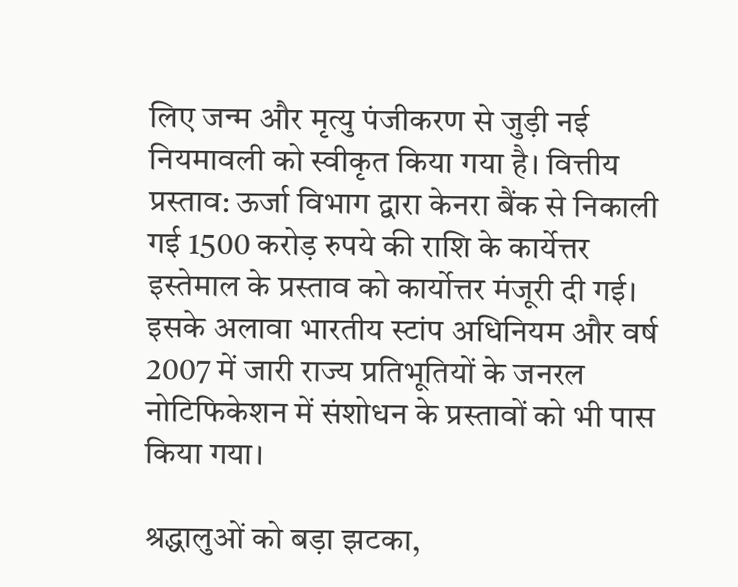लिए जन्म और मृत्यु पंजीकरण से जुड़ी नई नियमावली को स्वीकृत किया गया है। वित्तीय प्रस्ताव: ऊर्जा विभाग द्वारा केनरा बैंक से निकाली गई 1500 करोड़ रुपये की राशि के कार्येत्तर इस्तेमाल के प्रस्ताव को कार्योत्तर मंजूरी दी गई। इसके अलावा भारतीय स्टांप अधिनियम और वर्ष 2007 में जारी राज्य प्रतिभूतियों के जनरल नोटिफिकेशन में संशोधन के प्रस्तावों को भी पास किया गया।

श्रद्धालुओं को बड़ा झटका,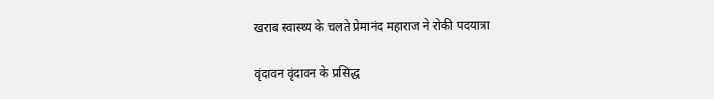खराब स्वास्थ्य के चलते प्रेमानंद महाराज ने रोकी पदयात्रा

वृंदावन वृंदावन के प्रसिद्ध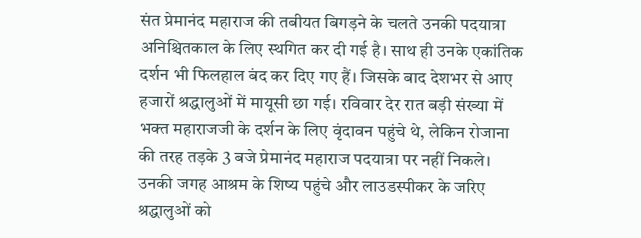संत प्रेमानंद महाराज की तबीयत बिगड़ने के चलते उनकी पदयात्रा अनिश्चितकाल के लिए स्थगित कर दी गई है। साथ ही उनके एकांतिक दर्शन भी फिलहाल बंद कर दिए गए हैं। जिसके बाद देशभर से आए हजारों श्रद्धालुओं में मायूसी छा गई। रविवार देर रात बड़ी संख्या में भक्त महाराजजी के दर्शन के लिए वृंदावन पहुंचे थे, लेकिन रोजाना की तरह तड़के 3 बजे प्रेमानंद महाराज पदयात्रा पर नहीं निकले। उनकी जगह आश्रम के शिष्य पहुंचे और लाउडस्पीकर के जरिए श्रद्धालुओं को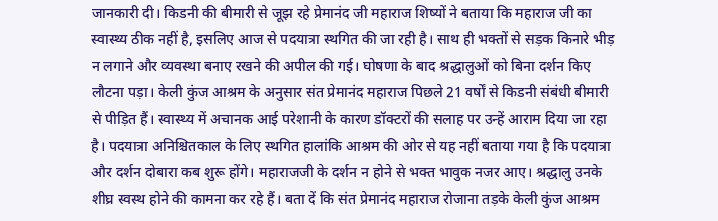जानकारी दी। किडनी की बीमारी से जूझ रहे प्रेमानंद जी महाराज शिष्यों ने बताया कि महाराज जी का स्वास्थ्य ठीक नहीं है, इसलिए आज से पदयात्रा स्थगित की जा रही है। साथ ही भक्तों से सड़क किनारे भीड़ न लगाने और व्यवस्था बनाए रखने की अपील की गई। घोषणा के बाद श्रद्धालुओं को बिना दर्शन किए लौटना पड़ा। केली कुंज आश्रम के अनुसार संत प्रेमानंद महाराज पिछले 21 वर्षों से किडनी संबंधी बीमारी से पीड़ित हैं। स्वास्थ्य में अचानक आई परेशानी के कारण डॉक्टरों की सलाह पर उन्हें आराम दिया जा रहा है। पदयात्रा अनिश्चितकाल के लिए स्थगित हालांकि आश्रम की ओर से यह नहीं बताया गया है कि पदयात्रा और दर्शन दोबारा कब शुरू होंगे। महाराजजी के दर्शन न होने से भक्त भावुक नजर आए। श्रद्धालु उनके शीघ्र स्वस्थ होने की कामना कर रहे हैं। बता दें कि संत प्रेमानंद महाराज रोजाना तड़के केली कुंज आश्रम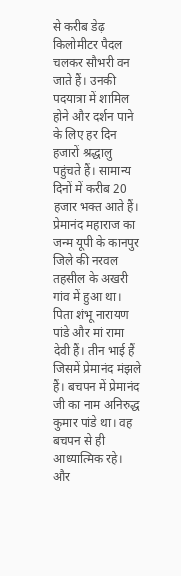से करीब डेढ़ किलोमीटर पैदल चलकर सौभरी वन जाते हैं। उनकी पदयात्रा में शामिल होने और दर्शन पाने के लिए हर दिन हजारों श्रद्धालु पहुंचते हैं। सामान्य दिनों में करीब 20 हजार भक्त आते हैं। प्रेमानंद महाराज का जन्म यूपी के कानपुर जिले की नरवल तहसील के अखरी गांव में हुआ था। पिता शंभू नारायण पांडे और मां रामा देवी हैं। तीन भाई हैं जिसमें प्रेमानंद मंझले हैं। बचपन में प्रेमानंद जी का नाम अनिरुद्ध कुमार पांडे था। वह बचपन से ही आध्यात्मिक रहे। और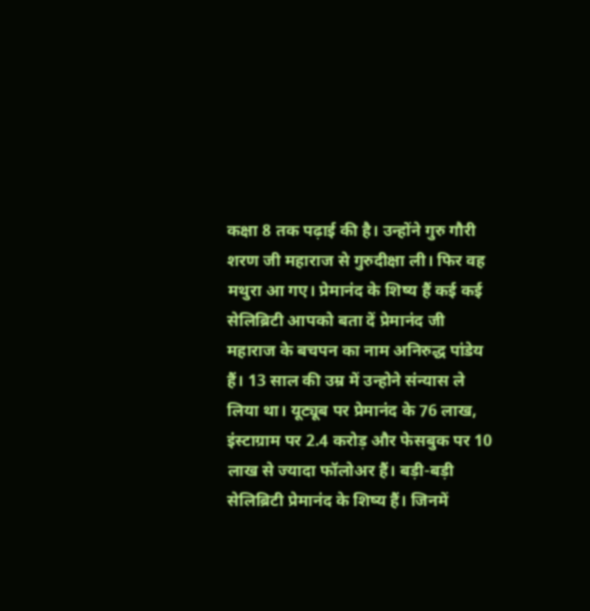कक्षा 8 तक पढ़ाई की है। उन्होंने गुरु गौरी शरण जी महाराज से गुरुदीक्षा ली। फिर वह मथुरा आ गए। प्रेमानंद के शिष्य हैं कई कई सेलिब्रिटी आपको बता दें प्रेमानंद जी महाराज के बचपन का नाम अनिरुद्ध पांडेय हैं। 13 साल की उम्र में उन्होने संन्यास ले लिया था। यूट्यूब पर प्रेमानंद के 76 लाख, इंस्टाग्राम पर 2.4 करोड़ और फेसबुक पर 10 लाख से ज्यादा फॉलोअर हैं। बड़ी-बड़ी सेलिब्रिटी प्रेमानंद के शिष्य हैं। जिनमें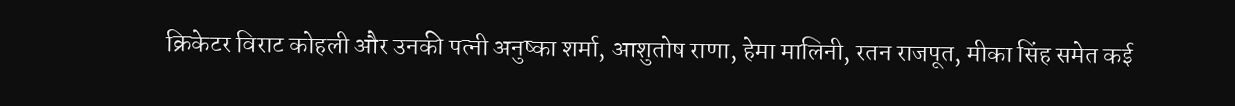क्रिकेटर विराट कोहली और उनकी पत्नी अनुष्का शर्मा, आशुतोष राणा, हेमा मालिनी, रतन राजपूत, मीका सिंह समेत कई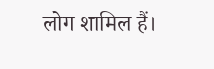लोग शामिल हैं।